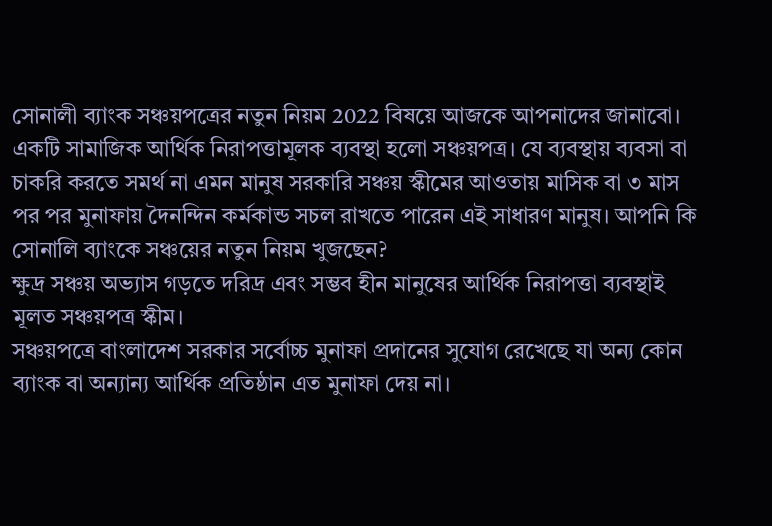সোনালী ব্যাংক সঞ্চয়পত্রের নতুন নিয়ম 2022 বিষয়ে আজকে আপনাদের জানাবো। একটি সামাজিক আর্থিক নিরাপত্তামূলক ব্যবস্থা হলো সঞ্চয়পত্র। যে ব্যবস্থায় ব্যবসা বা চাকরি করতে সমর্থ না এমন মানুষ সরকারি সঞ্চয় স্কীমের আওতায় মাসিক বা ৩ মাস পর পর মুনাফায় দৈনন্দিন কর্মকান্ড সচল রাখতে পারেন এই সাধারণ মানুষ। আপনি কি সোনালি ব্যাংকে সঞ্চয়ের নতুন নিয়ম খুজছেন?
ক্ষুদ্র সঞ্চয় অভ্যাস গড়তে দরিদ্র এবং সম্ভব হীন মানুষের আর্থিক নিরাপত্তা ব্যবস্থাই মূলত সঞ্চয়পত্র স্কীম।
সঞ্চয়পত্রে বাংলাদেশ সরকার সর্বোচ্চ মুনাফা প্রদানের সুযোগ রেখেছে যা অন্য কোন ব্যাংক বা অন্যান্য আর্থিক প্রতিষ্ঠান এত মুনাফা দেয় না।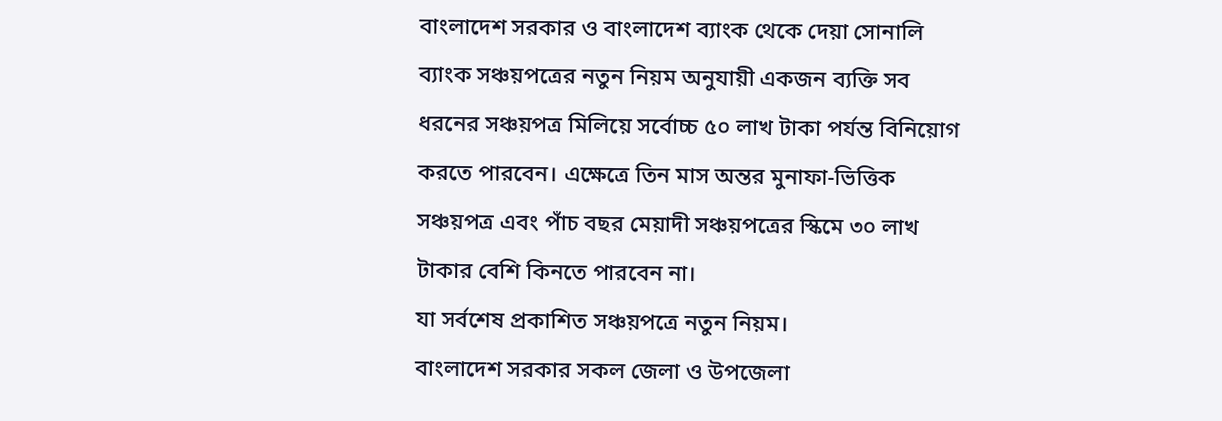বাংলাদেশ সরকার ও বাংলাদেশ ব্যাংক থেকে দেয়া সোনালি ব্যাংক সঞ্চয়পত্রের নতুন নিয়ম অনুযায়ী একজন ব্যক্তি সব ধরনের সঞ্চয়পত্র মিলিয়ে সর্বোচ্চ ৫০ লাখ টাকা পর্যন্ত বিনিয়োগ করতে পারবেন। এক্ষেত্রে তিন মাস অন্তর মুনাফা-ভিত্তিক সঞ্চয়পত্র এবং পাঁচ বছর মেয়াদী সঞ্চয়পত্রের স্কিমে ৩০ লাখ টাকার বেশি কিনতে পারবেন না।
যা সর্বশেষ প্রকাশিত সঞ্চয়পত্রে নতুন নিয়ম।
বাংলাদেশ সরকার সকল জেলা ও উপজেলা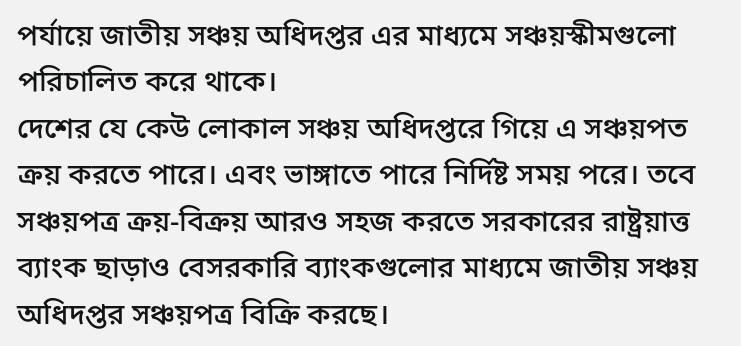পর্যায়ে জাতীয় সঞ্চয় অধিদপ্তর এর মাধ্যমে সঞ্চয়স্কীমগুলো পরিচালিত করে থাকে।
দেশের যে কেউ লোকাল সঞ্চয় অধিদপ্তরে গিয়ে এ সঞ্চয়পত ক্রয় করতে পারে। এবং ভাঙ্গাতে পারে নির্দিষ্ট সময় পরে। তবে সঞ্চয়পত্র ক্রয়-বিক্রয় আরও সহজ করতে সরকারের রাষ্ট্রয়াত্ত ব্যাংক ছাড়াও বেসরকারি ব্যাংকগুলোর মাধ্যমে জাতীয় সঞ্চয় অধিদপ্তর সঞ্চয়পত্র বিক্রি করছে।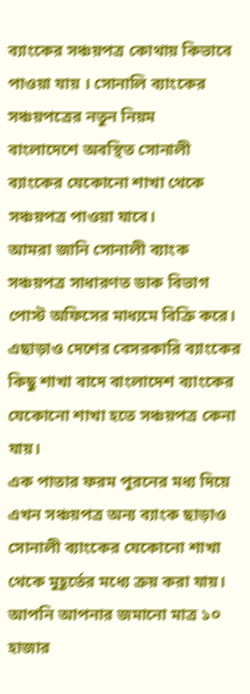ব্যাংকের সঞ্চয়পত্র কোথায় কিভাবে পাওয়া যায় । সোনালি ব্যাংকের সঞ্চয়পত্রের নতুন নিয়ম
বাংলাদেশে অবস্থিত সোনালী ব্যাংকের যেকোনো শাখা থেকে সঞ্চয়পত্র পাওয়া যাবে।
আমরা জানি সোনালী ব্যাংক সঞ্চয়পত্র সাধারণত ডাক বিভাগ পোস্ট অফিসের মাধ্যমে বিক্রি করে। এছাড়াও দেশের বেসরকারি ব্যাংকের কিছু শাখা বাদে বাংলাদেশ ব্যাংকের যেকোনো শাখা হতে সঞ্চয়পত্র কেনা যায়।
এক পাতার ফরম পুরনের মধ্য দিয়ে এখন সঞ্চয়পত্র অন্য ব্যাংক ছাড়াও সোনালী ব্যাংকের যেকোনো শাখা থেকে মুহূর্তের মধ্যে ক্রয় করা যায়।
আপনি আপনার জমানো মাত্র ১০ হাজার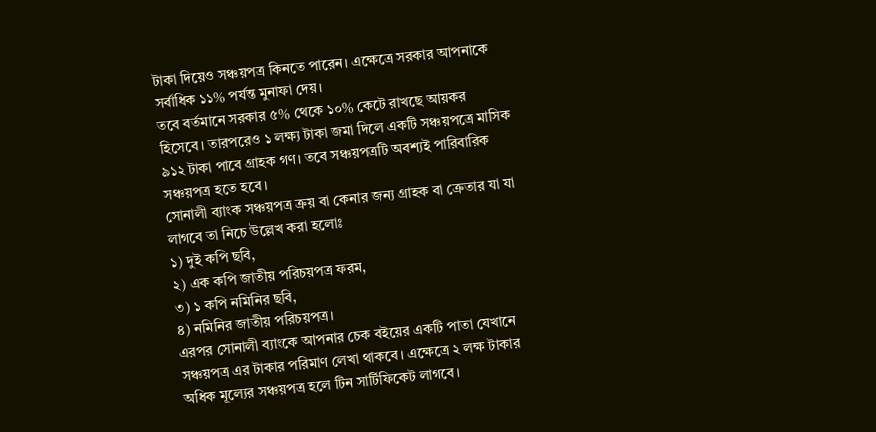টাকা দিয়েও সঞ্চয়পত্র কিনতে পারেন। এক্ষেত্রে সরকার আপনাকে সর্বাধিক ১১% পর্যন্ত মুনাফা দেয়।
তবে বর্তমানে সরকার ৫% থেকে ১০% কেটে রাখছে আয়কর হিসেবে। তারপরেও ১ লক্ষ্য টাকা জমা দিলে একটি সঞ্চয়পত্রে মাসিক ৯১২ টাকা পাবে গ্রাহক গণ। তবে সঞ্চয়পত্রটি অবশ্যই পারিবারিক সঞ্চয়পত্র হতে হবে।
সোনালী ব্যাংক সঞ্চয়পত্র ক্রয় বা কেনার জন্য গ্রাহক বা ক্রেতার যা যা লাগবে তা নিচে উল্লেখ করা হলোঃ
১) দুই কপি ছবি,
২) এক কপি জাতীয় পরিচয়পত্র ফরম,
৩) ১ কপি নমিনির ছবি,
৪) নমিনির জাতীয় পরিচয়পত্র।
এরপর সোনালী ব্যাংকে আপনার চেক বইয়ের একটি পাতা যেখানে সঞ্চয়পত্র এর টাকার পরিমাণ লেখা থাকবে। এক্ষেত্রে ২ লক্ষ টাকার অধিক মূল্যের সঞ্চয়পত্র হলে টিন সার্টিফিকেট লাগবে।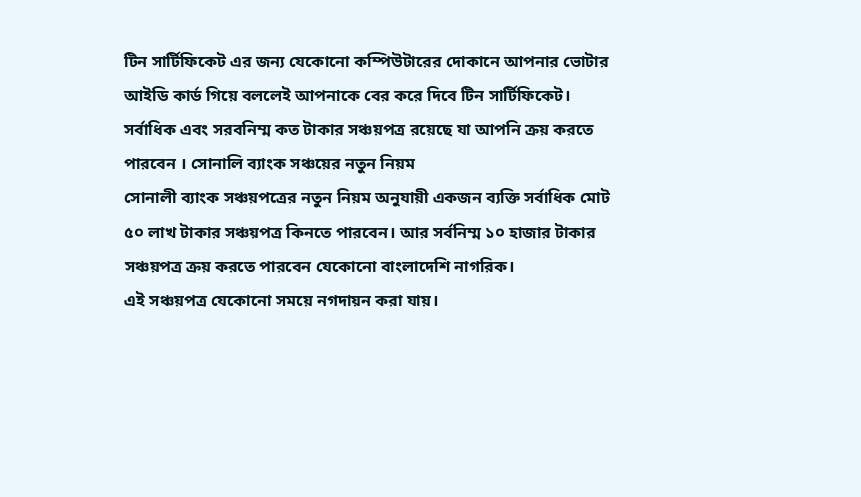টিন সার্টিফিকেট এর জন্য যেকোনো কম্পিউটারের দোকানে আপনার ভোটার আইডি কার্ড গিয়ে বললেই আপনাকে বের করে দিবে টিন সার্টিফিকেট।
সর্বাধিক এবং সরবনিম্ম কত টাকার সঞ্চয়পত্র রয়েছে যা আপনি ক্রয় করতে পারবেন । সোনালি ব্যাংক সঞ্চয়ের নতুন নিয়ম
সোনালী ব্যাংক সঞ্চয়পত্রের নতুন নিয়ম অনুযায়ী একজন ব্যক্তি সর্বাধিক মোট ৫০ লাখ টাকার সঞ্চয়পত্র কিনতে পারবেন। আর সর্বনিম্ম ১০ হাজার টাকার সঞ্চয়পত্র ক্রয় করতে পারবেন যেকোনো বাংলাদেশি নাগরিক।
এই সঞ্চয়পত্র যেকোনো সময়ে নগদায়ন করা যায়।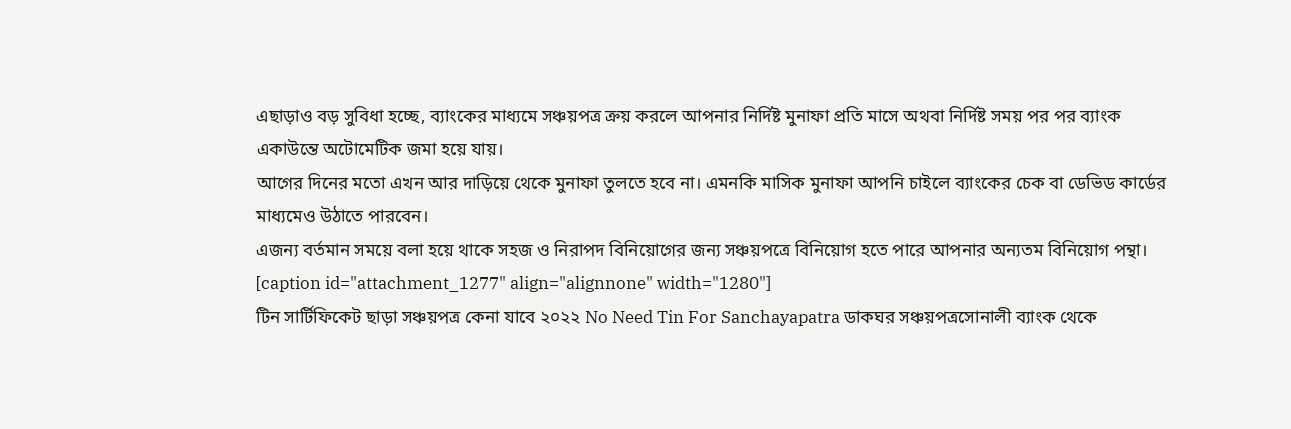এছাড়াও বড় সুবিধা হচ্ছে, ব্যাংকের মাধ্যমে সঞ্চয়পত্র ক্রয় করলে আপনার নির্দিষ্ট মুনাফা প্রতি মাসে অথবা নির্দিষ্ট সময় পর পর ব্যাংক একাউন্তে অটোমেটিক জমা হয়ে যায়।
আগের দিনের মতো এখন আর দাড়িয়ে থেকে মুনাফা তুলতে হবে না। এমনকি মাসিক মুনাফা আপনি চাইলে ব্যাংকের চেক বা ডেভিড কার্ডের মাধ্যমেও উঠাতে পারবেন।
এজন্য বর্তমান সময়ে বলা হয়ে থাকে সহজ ও নিরাপদ বিনিয়োগের জন্য সঞ্চয়পত্রে বিনিয়োগ হতে পারে আপনার অন্যতম বিনিয়োগ পন্থা।
[caption id="attachment_1277" align="alignnone" width="1280"]
টিন সার্টিফিকেট ছাড়া সঞ্চয়পত্র কেনা যাবে ২০২২ No Need Tin For Sanchayapatra ডাকঘর সঞ্চয়পত্রসোনালী ব্যাংক থেকে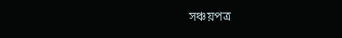সঞ্চয়পত্র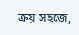ক্রয় সহজে,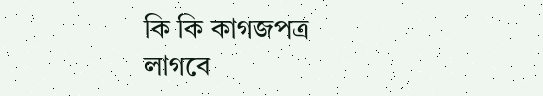কি কি কাগজপত্র লাগবে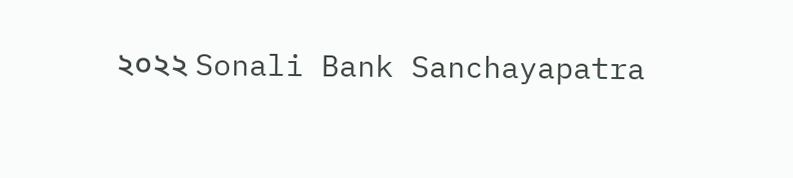২০২২ Sonali Bank Sanchayapatra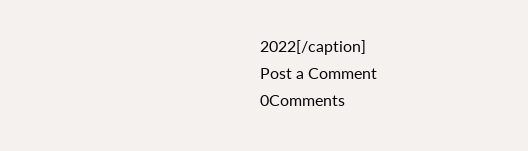2022[/caption]
Post a Comment
0Comments